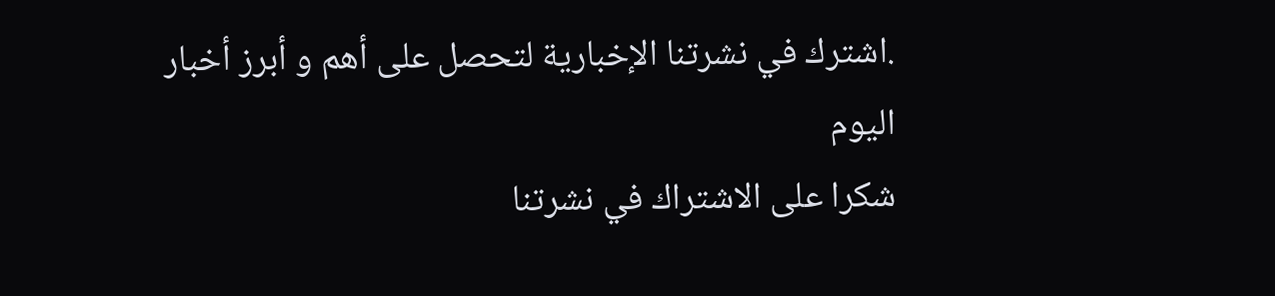.اشترك في نشرتنا الإخبارية لتحصل على أهم و أبرز أخبار اليوم
شكرا على الاشتراك في نشرتنا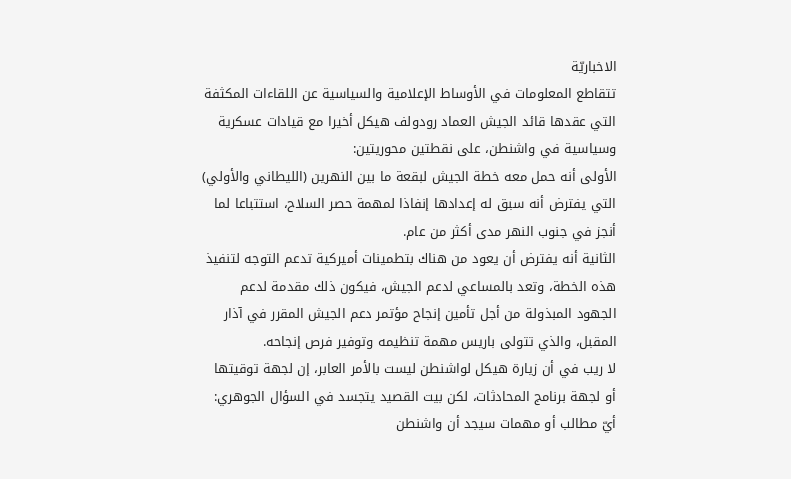الاخباريّة
تتقاطع المعلومات في الأوساط الإعلامية والسياسية عن اللقاءات المكثفة التي عقدها قائد الجيش العماد رودولف هيكل أخيرا مع قيادات عسكرية وسياسية في واشنطن، على نقطتين محوريتين:
الأولى أنه حمل معه خطة الجيش لبقعة ما بين النهرين (الليطاني والأولي) التي يفترض أنه سبق له إعدادها إنفاذا لمهمة حصر السلاح، استتباعا لما أنجز في جنوب النهر مدى أكثر من عام.
الثانية أنه يفترض أن يعود من هناك بتطمينات أميركية تدعم التوجه لتنفيذ هذه الخطة، وتعد بالمساعي لدعم الجيش، فيكون ذلك مقدمة لدعم الجهود المبذولة من أجل تأمين إنجاح مؤتمر دعم الجيش المقرر في آذار المقبل، والذي تتولى باريس مهمة تنظيمه وتوفير فرص إنجاحه.
لا ريب في أن زيارة هيكل لواشنطن ليست بالأمر العابر، إن لجهة توقيتها أو لجهة برنامج المحادثات، لكن بيت القصيد يتجسد في السؤال الجوهري: أيّ مطالب أو مهمات سيجد أن واشنطن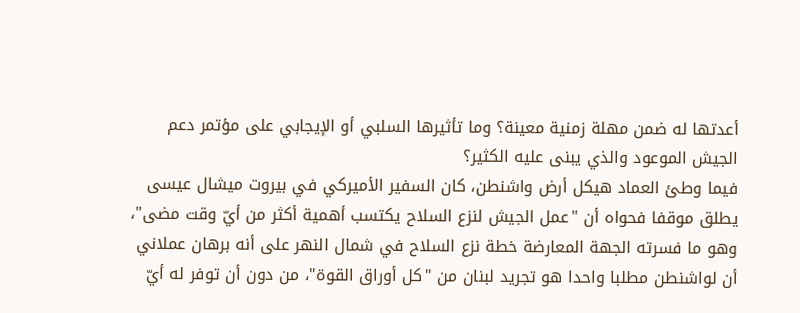أعدتها له ضمن مهلة زمنية معينة؟ وما تأثيرها السلبي أو الإيجابي على مؤتمر دعم الجيش الموعود والذي يبنى عليه الكثير؟
فيما وطئ العماد هيكل أرض واشنطن، كان السفير الأميركي في بيروت ميشال عيسى يطلق موقفا فحواه أن "عمل الجيش لنزع السلاح يكتسب أهمية أكثر من أيّ وقت مضى"، وهو ما فسرته الجهة المعارضة خطة نزع السلاح في شمال النهر على أنه برهان عملاني أن لواشنطن مطلبا واحدا هو تجريد لبنان من "كل أوراق القوة"، من دون أن توفر له أيّ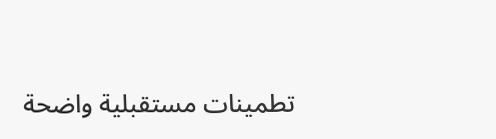تطمينات مستقبلية واضحة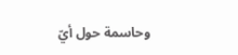وحاسمة حول أيّ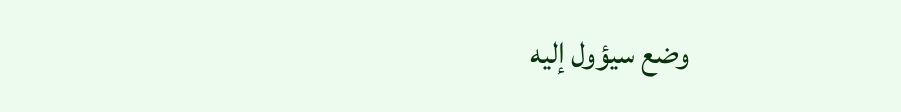وضع سيؤول إليه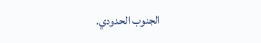الجنوب الحدودي.